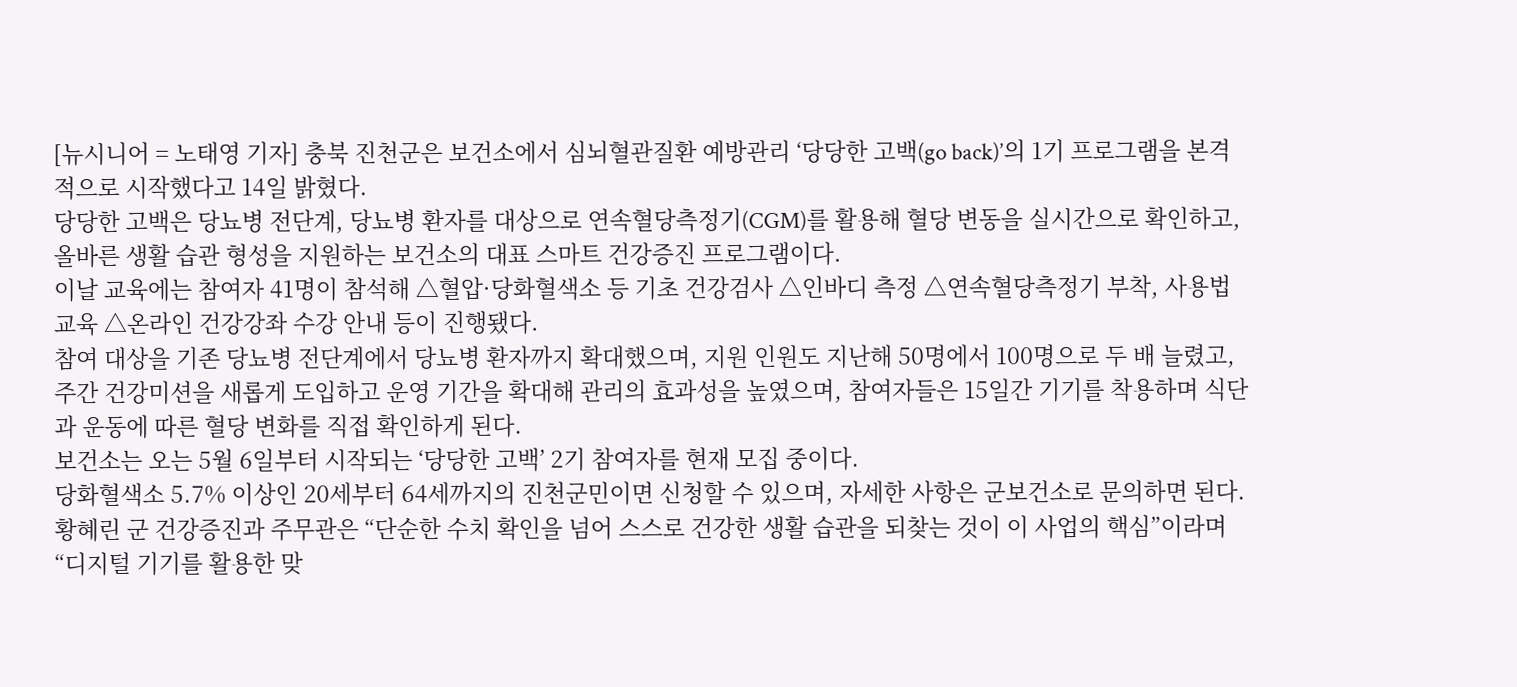[뉴시니어 = 노태영 기자] 충북 진천군은 보건소에서 심뇌혈관질환 예방관리 ‘당당한 고백(go back)’의 1기 프로그램을 본격적으로 시작했다고 14일 밝혔다.
당당한 고백은 당뇨병 전단계, 당뇨병 환자를 대상으로 연속혈당측정기(CGM)를 활용해 혈당 변동을 실시간으로 확인하고, 올바른 생활 습관 형성을 지원하는 보건소의 대표 스마트 건강증진 프로그램이다.
이날 교육에는 참여자 41명이 참석해 △혈압·당화혈색소 등 기초 건강검사 △인바디 측정 △연속혈당측정기 부착, 사용법 교육 △온라인 건강강좌 수강 안내 등이 진행됐다.
참여 대상을 기존 당뇨병 전단계에서 당뇨병 환자까지 확대했으며, 지원 인원도 지난해 50명에서 100명으로 두 배 늘렸고, 주간 건강미션을 새롭게 도입하고 운영 기간을 확대해 관리의 효과성을 높였으며, 참여자들은 15일간 기기를 착용하며 식단과 운동에 따른 혈당 변화를 직접 확인하게 된다.
보건소는 오는 5월 6일부터 시작되는 ‘당당한 고백’ 2기 참여자를 현재 모집 중이다.
당화혈색소 5.7% 이상인 20세부터 64세까지의 진천군민이면 신청할 수 있으며, 자세한 사항은 군보건소로 문의하면 된다.
황혜린 군 건강증진과 주무관은 “단순한 수치 확인을 넘어 스스로 건강한 생활 습관을 되찾는 것이 이 사업의 핵심”이라며 “디지털 기기를 활용한 맞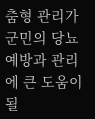춤형 관리가 군민의 당뇨 예방과 관리에 큰 도움이 될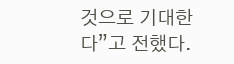것으로 기대한다”고 전했다.